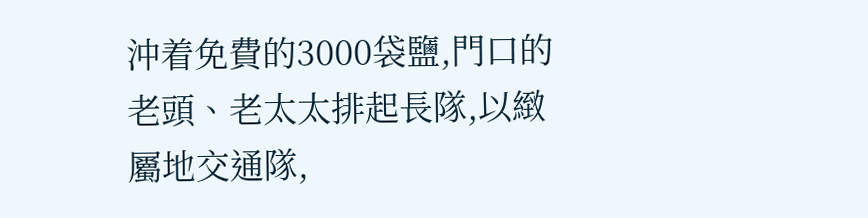沖着免費的3000袋鹽,門口的老頭、老太太排起長隊,以緻屬地交通隊,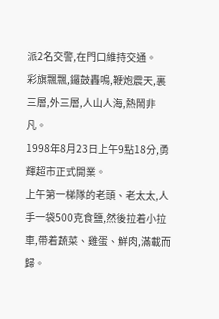派2名交警,在門口維持交通。
彩旗飄飄,鑼鼓轟鳴,鞭炮震天,裏三層,外三層,人山人海,熱鬧非凡。
1998年8月23日上午9點18分,勇輝超市正式開業。
上午第一梯隊的老頭、老太太,人手一袋500克食鹽,然後拉着小拉車,帶着蔬菜、雞蛋、鮮肉,滿載而歸。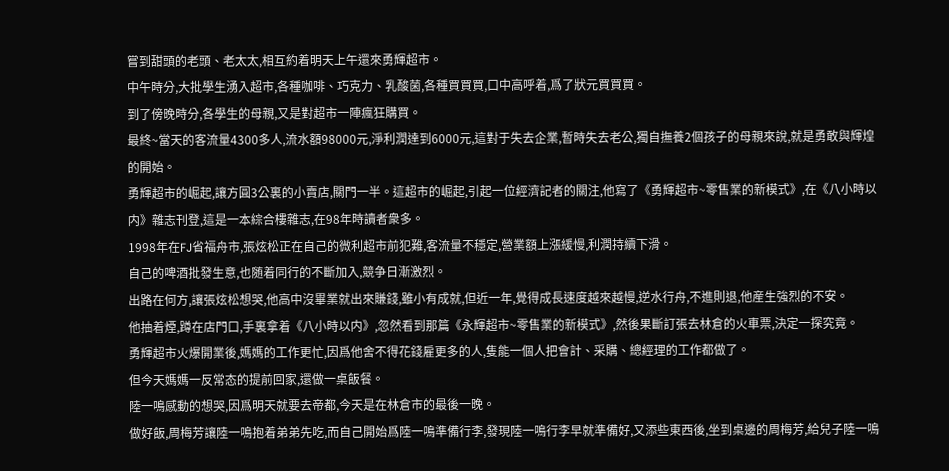嘗到甜頭的老頭、老太太,相互約着明天上午還來勇輝超市。
中午時分,大批學生湧入超市,各種咖啡、巧克力、乳酸菌,各種買買買,口中高呼着,爲了狀元買買買。
到了傍晚時分,各學生的母親,又是對超市一陣瘋狂購買。
最終~當天的客流量4300多人,流水額98000元,淨利潤達到6000元,這對于失去企業,暫時失去老公,獨自撫養2個孩子的母親來說,就是勇敢與輝煌的開始。
勇輝超市的崛起,讓方圓3公裏的小賣店,關門一半。這超市的崛起,引起一位經濟記者的關注,他寫了《勇輝超市~零售業的新模式》,在《八小時以内》雜志刊登,這是一本綜合樓雜志,在98年時讀者衆多。
1998年在FJ省福舟市,張炫松正在自己的微利超市前犯難,客流量不穩定,營業額上漲緩慢,利潤持續下滑。
自己的啤酒批發生意,也随着同行的不斷加入,競争日漸激烈。
出路在何方,讓張炫松想哭,他高中沒畢業就出來賺錢,雖小有成就,但近一年,覺得成長速度越來越慢,逆水行舟,不進則退,他産生強烈的不安。
他抽着煙,蹲在店門口,手裏拿着《八小時以内》,忽然看到那篇《永輝超市~零售業的新模式》,然後果斷訂張去林倉的火車票,決定一探究竟。
勇輝超市火爆開業後,媽媽的工作更忙,因爲他舍不得花錢雇更多的人,隻能一個人把會計、采購、總經理的工作都做了。
但今天媽媽一反常态的提前回家,還做一桌飯餐。
陸一鳴感動的想哭,因爲明天就要去帝都,今天是在林倉市的最後一晚。
做好飯,周梅芳讓陸一鳴抱着弟弟先吃,而自己開始爲陸一鳴準備行李,發現陸一鳴行李早就準備好,又添些東西後,坐到桌邊的周梅芳,給兒子陸一鳴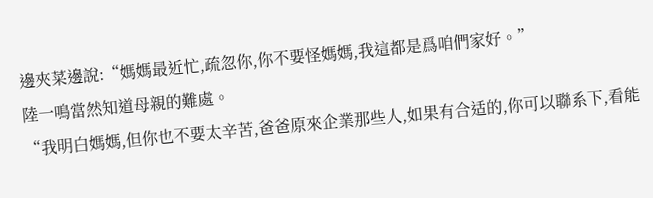邊夾菜邊說:“媽媽最近忙,疏忽你,你不要怪媽媽,我這都是爲咱們家好。”
陸一鳴當然知道母親的難處。
“我明白媽媽,但你也不要太辛苦,爸爸原來企業那些人,如果有合适的,你可以聯系下,看能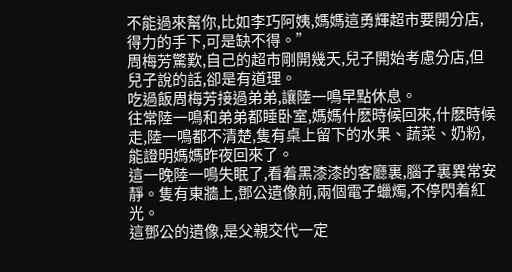不能過來幫你,比如李巧阿姨,媽媽這勇輝超市要開分店,得力的手下,可是缺不得。”
周梅芳驚歎,自己的超市剛開幾天,兒子開始考慮分店,但兒子說的話,卻是有道理。
吃過飯周梅芳接過弟弟,讓陸一鳴早點休息。
往常陸一鳴和弟弟都睡卧室,媽媽什麽時候回來,什麽時候走,陸一鳴都不清楚,隻有桌上留下的水果、蔬菜、奶粉,能證明媽媽昨夜回來了。
這一晚陸一鳴失眠了,看着黑漆漆的客廳裏,腦子裏異常安靜。隻有東牆上,鄧公遺像前,兩個電子蠟燭,不停閃着紅光。
這鄧公的遺像,是父親交代一定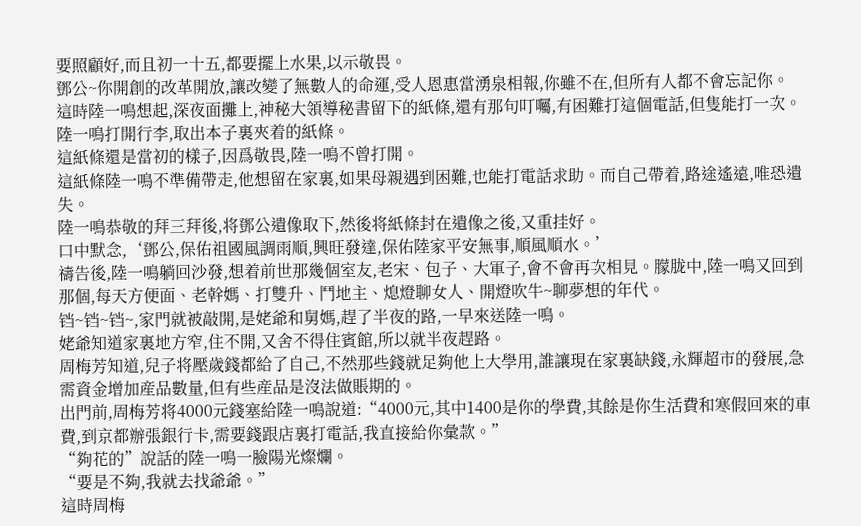要照顧好,而且初一十五,都要擺上水果,以示敬畏。
鄧公~你開創的改革開放,讓改變了無數人的命運,受人恩惠當湧泉相報,你雖不在,但所有人都不會忘記你。
這時陸一鳴想起,深夜面攤上,神秘大領導秘書留下的紙條,還有那句叮囑,有困難打這個電話,但隻能打一次。
陸一鳴打開行李,取出本子裏夾着的紙條。
這紙條還是當初的樣子,因爲敬畏,陸一鳴不曾打開。
這紙條陸一鳴不準備帶走,他想留在家裏,如果母親遇到困難,也能打電話求助。而自己帶着,路途遙遠,唯恐遺失。
陸一鳴恭敬的拜三拜後,将鄧公遺像取下,然後将紙條封在遺像之後,又重挂好。
口中默念,‘鄧公,保佑祖國風調雨順,興旺發達,保佑陸家平安無事,順風順水。’
禱告後,陸一鳴躺回沙發,想着前世那幾個室友,老宋、包子、大軍子,會不會再次相見。朦胧中,陸一鳴又回到那個,每天方便面、老幹媽、打雙升、鬥地主、熄燈聊女人、開燈吹牛~聊夢想的年代。
铛~铛~铛~,家門就被敲開,是姥爺和舅媽,趕了半夜的路,一早來送陸一鳴。
姥爺知道家裏地方窄,住不開,又舍不得住賓館,所以就半夜趕路。
周梅芳知道,兒子将壓歲錢都給了自己,不然那些錢就足夠他上大學用,誰讓現在家裏缺錢,永輝超市的發展,急需資金增加産品數量,但有些産品是沒法做賬期的。
出門前,周梅芳将4000元錢塞給陸一鳴說道:“4000元,其中1400是你的學費,其餘是你生活費和寒假回來的車費,到京都辦張銀行卡,需要錢跟店裏打電話,我直接給你彙款。”
“夠花的”說話的陸一鳴一臉陽光燦爛。
“要是不夠,我就去找爺爺。”
這時周梅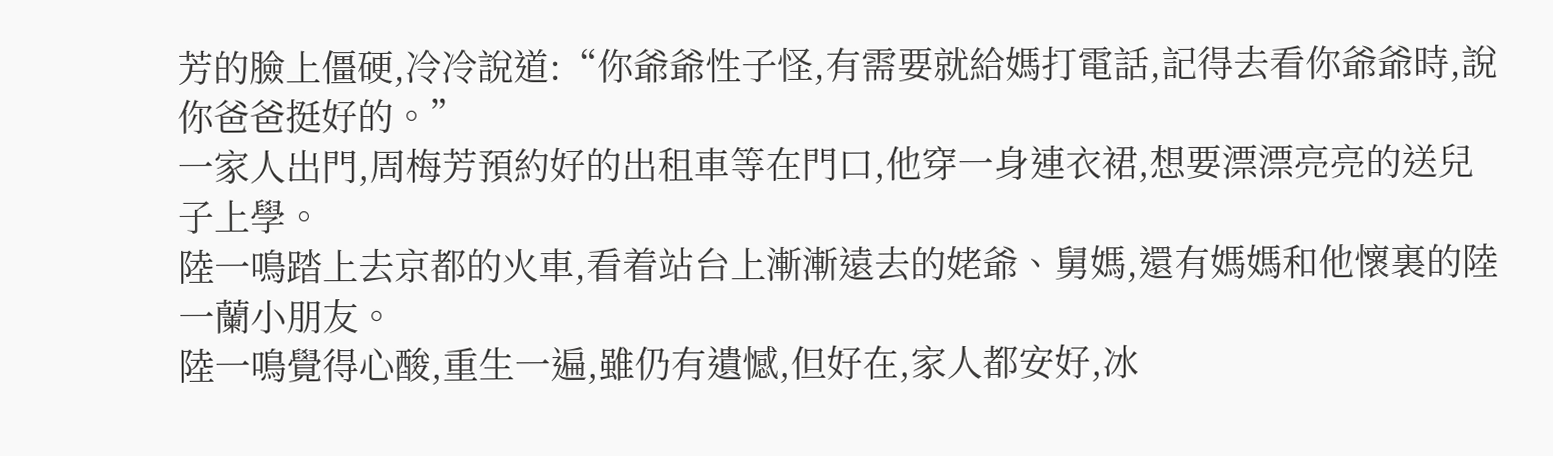芳的臉上僵硬,冷冷說道:“你爺爺性子怪,有需要就給媽打電話,記得去看你爺爺時,說你爸爸挺好的。”
一家人出門,周梅芳預約好的出租車等在門口,他穿一身連衣裙,想要漂漂亮亮的送兒子上學。
陸一鳴踏上去京都的火車,看着站台上漸漸遠去的姥爺、舅媽,還有媽媽和他懷裏的陸一蘭小朋友。
陸一鳴覺得心酸,重生一遍,雖仍有遺憾,但好在,家人都安好,冰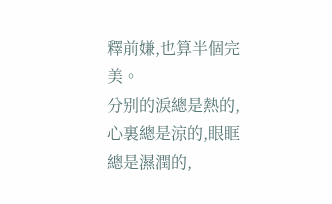釋前嫌,也算半個完美。
分别的淚總是熱的,心裏總是涼的,眼眶總是濕潤的,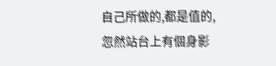自己所做的,都是值的,
忽然站台上有個身影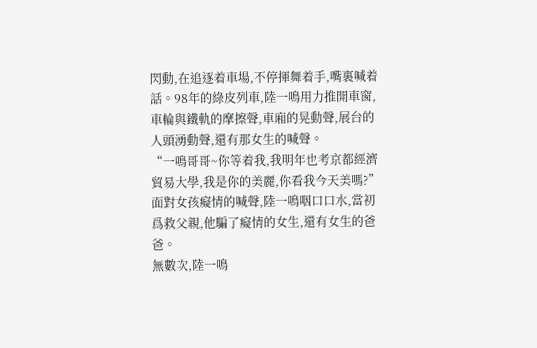閃動,在追逐着車場,不停揮舞着手,嘴裏喊着話。98年的綠皮列車,陸一鳴用力推開車窗,車輪與鐵軌的摩擦聲,車廂的晃動聲,展台的人頭湧動聲,還有那女生的喊聲。
“一鳴哥哥~你等着我,我明年也考京都經濟貿易大學,我是你的美麗,你看我今天美嗎?”
面對女孩癡情的喊聲,陸一鳴咽口口水,當初爲救父親,他騙了癡情的女生,還有女生的爸爸。
無數次,陸一鳴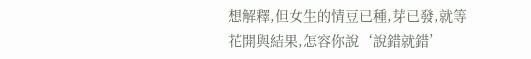想解釋,但女生的情豆已種,芽已發,就等花開與結果,怎容你說‘說錯就錯’